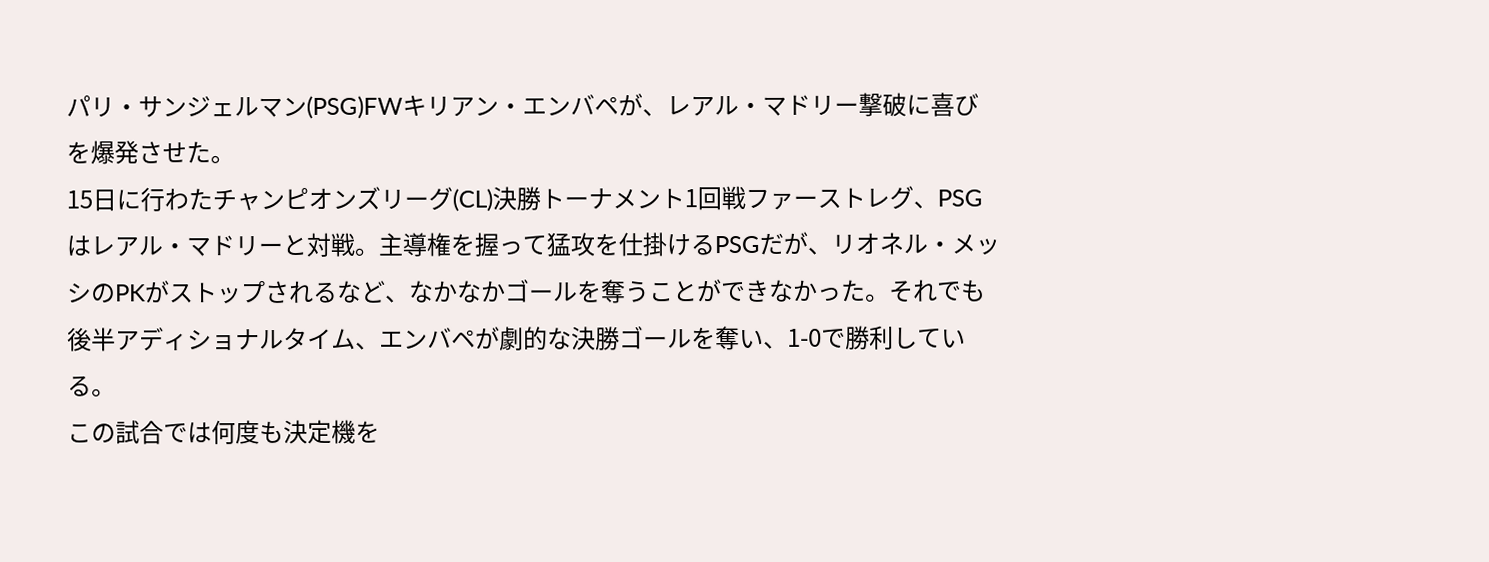パリ・サンジェルマン(PSG)FWキリアン・エンバペが、レアル・マドリー撃破に喜びを爆発させた。
15日に行わたチャンピオンズリーグ(CL)決勝トーナメント1回戦ファーストレグ、PSGはレアル・マドリーと対戦。主導権を握って猛攻を仕掛けるPSGだが、リオネル・メッシのPKがストップされるなど、なかなかゴールを奪うことができなかった。それでも後半アディショナルタイム、エンバペが劇的な決勝ゴールを奪い、1-0で勝利している。
この試合では何度も決定機を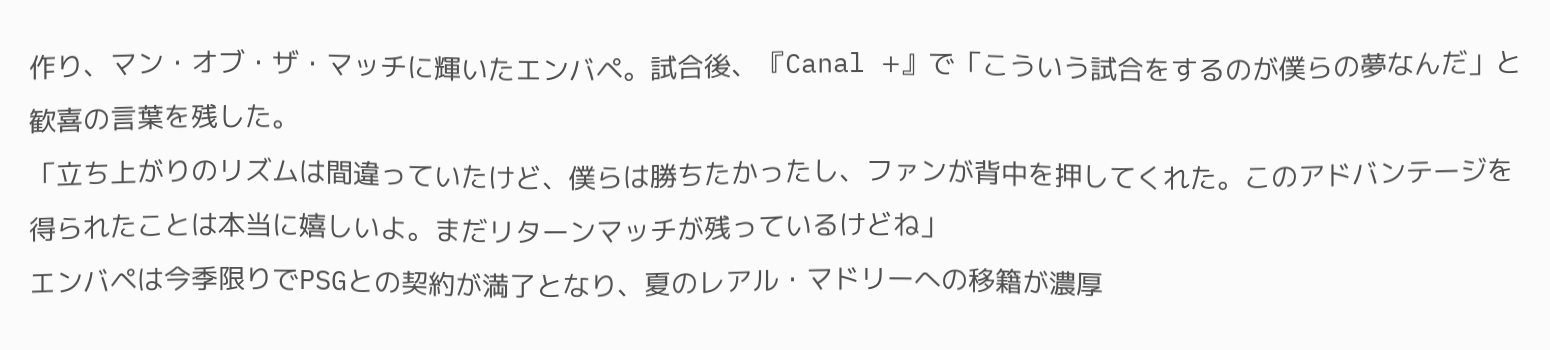作り、マン・オブ・ザ・マッチに輝いたエンバペ。試合後、『Canal +』で「こういう試合をするのが僕らの夢なんだ」と歓喜の言葉を残した。
「立ち上がりのリズムは間違っていたけど、僕らは勝ちたかったし、ファンが背中を押してくれた。このアドバンテージを得られたことは本当に嬉しいよ。まだリターンマッチが残っているけどね」
エンバペは今季限りでPSGとの契約が満了となり、夏のレアル・マドリーへの移籍が濃厚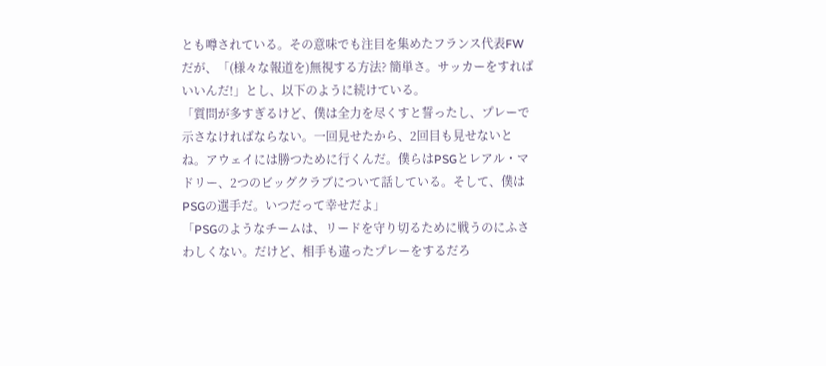とも噂されている。その意味でも注目を集めたフランス代表FWだが、「(様々な報道を)無視する方法? 簡単さ。サッカーをすればいいんだ!」とし、以下のように続けている。
「質問が多すぎるけど、僕は全力を尽くすと誓ったし、プレーで示さなければならない。一回見せたから、2回目も見せないとね。アウェイには勝つために行くんだ。僕らはPSGとレアル・マドリー、2つのビッグクラブについて話している。そして、僕はPSGの選手だ。いつだって幸せだよ」
「PSGのようなチームは、リードを守り切るために戦うのにふさわしくない。だけど、相手も違ったプレーをするだろ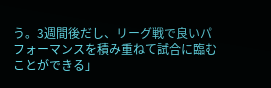う。3週間後だし、リーグ戦で良いパフォーマンスを積み重ねて試合に臨むことができる」